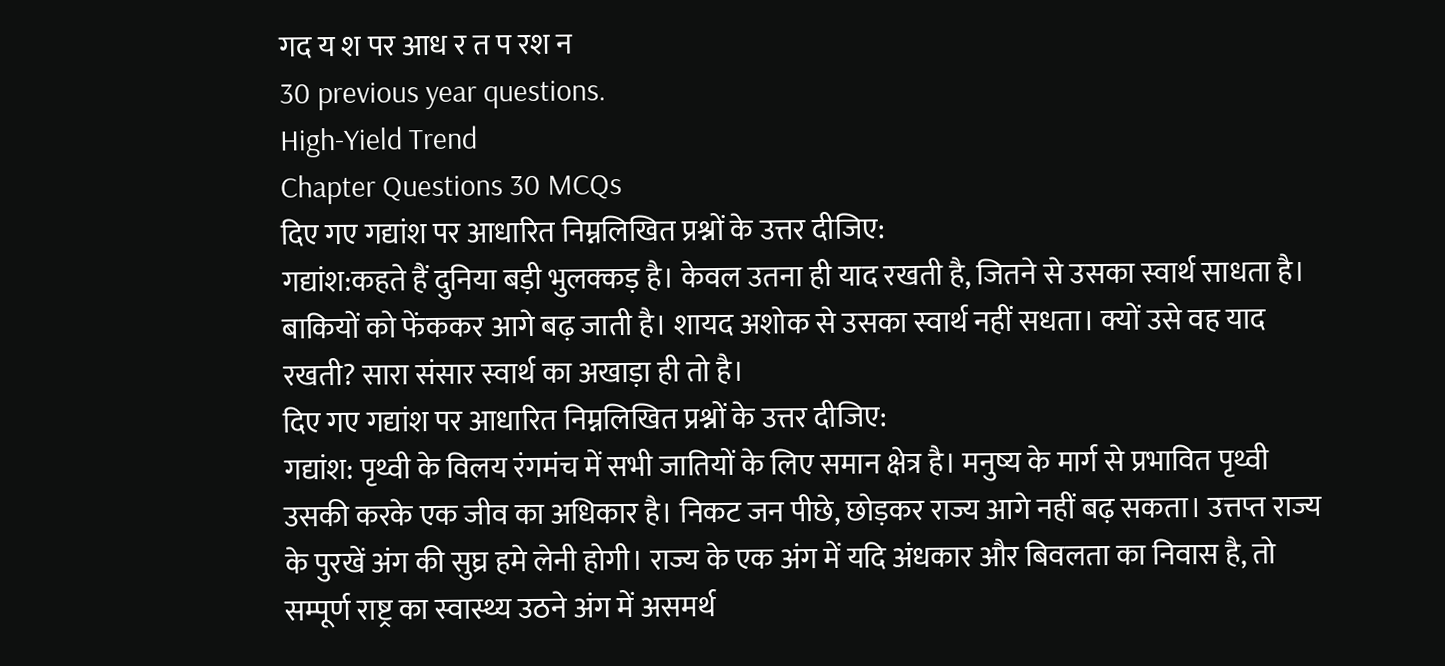गद य श पर आध र त प रश न
30 previous year questions.
High-Yield Trend
Chapter Questions 30 MCQs
दिए गए गद्यांश पर आधारित निम्नलिखित प्रश्नों के उत्तर दीजिए:
गद्यांश:कहते हैं दुनिया बड़ी भुलक्कड़ है। केवल उतना ही याद रखती है, जितने से उसका स्वार्थ साधता है। बाकियों को फेंककर आगे बढ़ जाती है। शायद अशोक से उसका स्वार्थ नहीं सधता। क्यों उसे वह याद रखती? सारा संसार स्वार्थ का अखाड़ा ही तो है।
दिए गए गद्यांश पर आधारित निम्नलिखित प्रश्नों के उत्तर दीजिए:
गद्यांश: पृथ्वी के विलय रंगमंच में सभी जातियों के लिए समान क्षेत्र है। मनुष्य के मार्ग से प्रभावित पृथ्वी उसकी करके एक जीव का अधिकार है। निकट जन पीछे, छोड़कर राज्य आगे नहीं बढ़ सकता। उत्तप्त राज्य के पुरखें अंग की सुघ्र हमे लेनी होगी। राज्य के एक अंग में यदि अंधकार और बिवलता का निवास है, तो सम्पूर्ण राष्ट्र का स्वास्थ्य उठने अंग में असमर्थ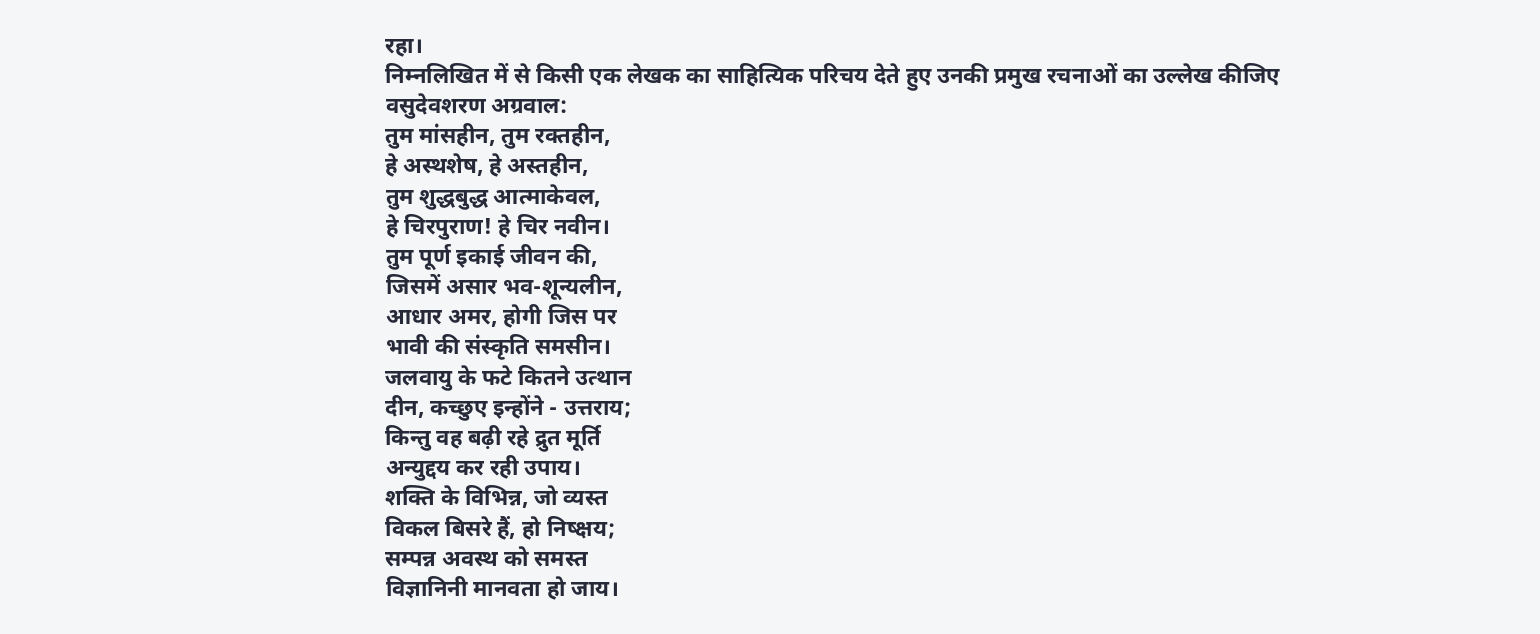रहा।
निम्नलिखित में से किसी एक लेखक का साहित्यिक परिचय देते हुए उनकी प्रमुख रचनाओं का उल्लेख कीजिए
वसुदेवशरण अग्रवाल:
तुम मांसहीन, तुम रक्तहीन,
हे अस्थशेष, हे अस्तहीन,
तुम शुद्धबुद्ध आत्माकेवल,
हे चिरपुराण! हे चिर नवीन।
तुम पूर्ण इकाई जीवन की,
जिसमें असार भव-शून्यलीन,
आधार अमर, होगी जिस पर
भावी की संस्कृति समसीन।
जलवायु के फटे कितने उत्थान
दीन, कच्छुए इन्होंने - उत्तराय;
किन्तु वह बढ़ी रहे द्रुत मूर्ति
अन्युद्दय कर रही उपाय।
शक्ति के विभिन्न, जो व्यस्त
विकल बिसरे हैं, हो निष्क्षय;
सम्पन्न अवस्थ को समस्त
विज्ञानिनी मानवता हो जाय।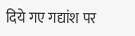दिये गए गद्यांश पर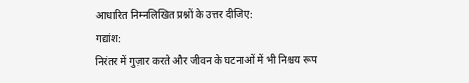आधारित निम्नलिखित प्रश्नों के उत्तर दीजिए:
गद्यांश:
निरंतर में गुज़ार करते और जीवन के घटनाओं में भी निश्चय रूप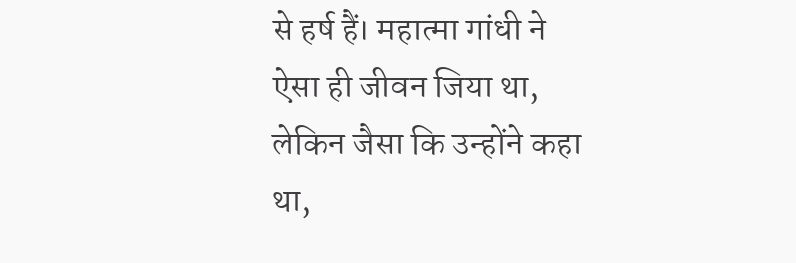से हर्ष हैं। महात्मा गांधी ने ऐसा ही जीवन जिया था, लेकिन जैसा कि उन्होंने कहा था,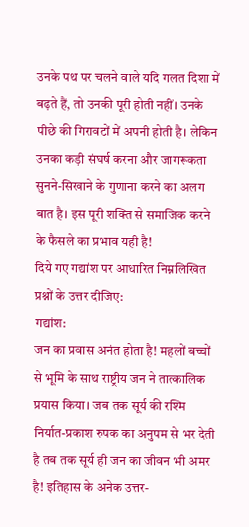उनके पथ पर चलने वाले यदि गलत दिशा में बढ़ते हैं, तो उनकी पूरी होती नहीं। उनके पीछे की गिरावटों में अपनी होती है। लेकिन उनका कड़ी संघर्ष करना और जागरूकता सुनने-सिखाने के गुणाना करने का अलग बात है। इस पूरी शक्ति से समाजिक करने के फैसले का प्रभाव यही है!
दिये गए गद्यांश पर आधारित निम्नलिखित प्रश्नों के उत्तर दीजिए:
गद्यांश:
जन का प्रवास अनंत होता है! महलों बच्चों से भूमि के साथ राष्ट्रीय जन ने तात्कालिक प्रयास किया। जब तक सूर्य की रश्मि निर्यात-प्रकाश रुपक का अनुपम से भर देती है तब तक सूर्य ही जन का जीवन भी अमर है! इतिहास के अनेक उत्तर-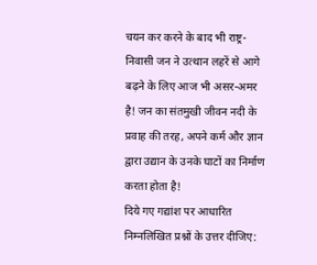चयन कर करने के बाद भी राष्ट्र-निवासी जन ने उत्थान लहरें से आगे बढ़ने के लिए आज भी असर-अमर है! जन का संतमुखी जीवन नदी के प्रवाह की तरह, अपने कर्म और ज्ञान द्वारा उद्यान के उनके घाटों का निर्माण करता होता है!
दिये गए गद्यांश पर आधारित निम्नलिखित प्रश्नों के उत्तर दीजिए: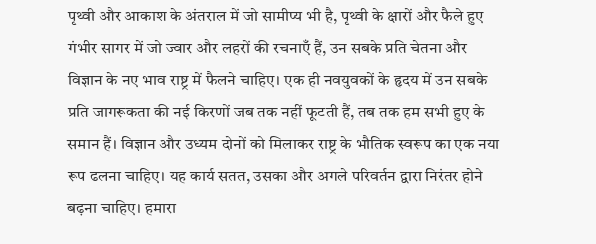पृथ्वी और आकाश के अंतराल में जो सामीप्य भी है, पृथ्वी के क्षारों और फैले हुए गंभीर सागर में जो ज्वार और लहरों की रचनाएँ हैं, उन सबके प्रति चेतना और विज्ञान के नए भाव राष्ट्र में फैलने चाहिए। एक ही नवयुवकों के हृदय में उन सबके प्रति जागरूकता की नई किरणों जब तक नहीं फूटती हैं, तब तक हम सभी हुए के समान हैं। विज्ञान और उध्यम दोनों को मिलाकर राष्ट्र के भौतिक स्वरूप का एक नया रूप ढलना चाहिए। यह कार्य सतत, उसका और अगले परिवर्तन द्वारा निरंतर होने बढ़ना चाहिए। हमारा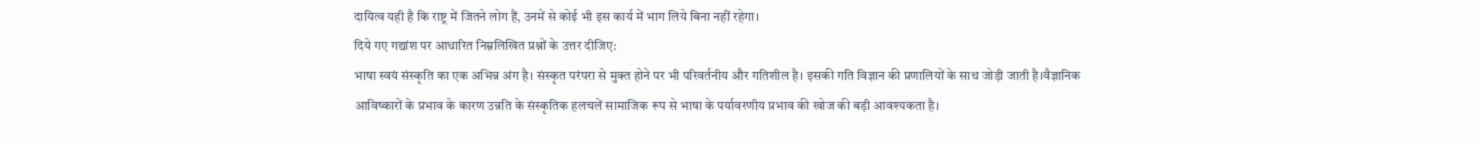दायित्व यही है कि राष्ट्र में जितने लोग हैं, उनमें से कोई भी इस कार्य में भाग लिये बिना नहीं रहेगा।
दिये गए गद्यांश पर आधारित निम्नलिखित प्रश्नों के उत्तर दीजिए:
भाषा स्वयं संस्कृति का एक अभिन्न अंग है। संस्कृत परंपरा से मुक्त होने पर भी परिवर्तनीय और गतिशील है। इसकी गति विज्ञान की प्रणालियों के साथ जोड़ी जाती है।वैज्ञानिक आविष्कारों के प्रभाव के कारण उन्नति के संस्कृतिक हलचलें सामाजिक रूप से भाषा के पर्यावरणीय प्रभाव की खोज की बड़ी आवश्यकता है।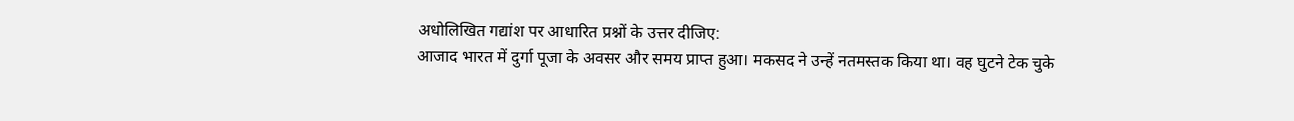अधोलिखित गद्यांश पर आधारित प्रश्नों के उत्तर दीजिए:
आजाद भारत में दुर्गा पूजा के अवसर और समय प्राप्त हुआ। मकसद ने उन्हें नतमस्तक किया था। वह घुटने टेक चुके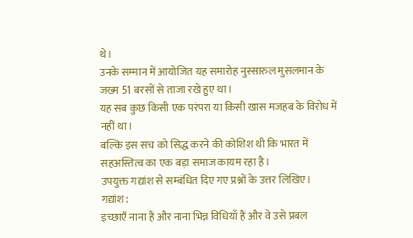थे।
उनके सम्मान में आयोजित यह समारोह नुस्सारुल मुसलमान के जख्म 51 बरसों से ताजा रखे हुए था।
यह सब कुछ किसी एक परंपरा या किसी खास मजहब के विरोध में नहीं था।
बल्कि इस सच को सिद्ध करने की कोशिश थी कि भारत में सहअस्तित्व का एक बड़ा समाज कायम रहा है।
उपयुक्त गद्यांश से सम्बंधित दिए गए प्रश्नों के उत्तर लिखिए।
गद्यांश:
इच्छाएँ नाना हैं और नाना भिन्न विधियाँ हैं और वे उसे प्रबल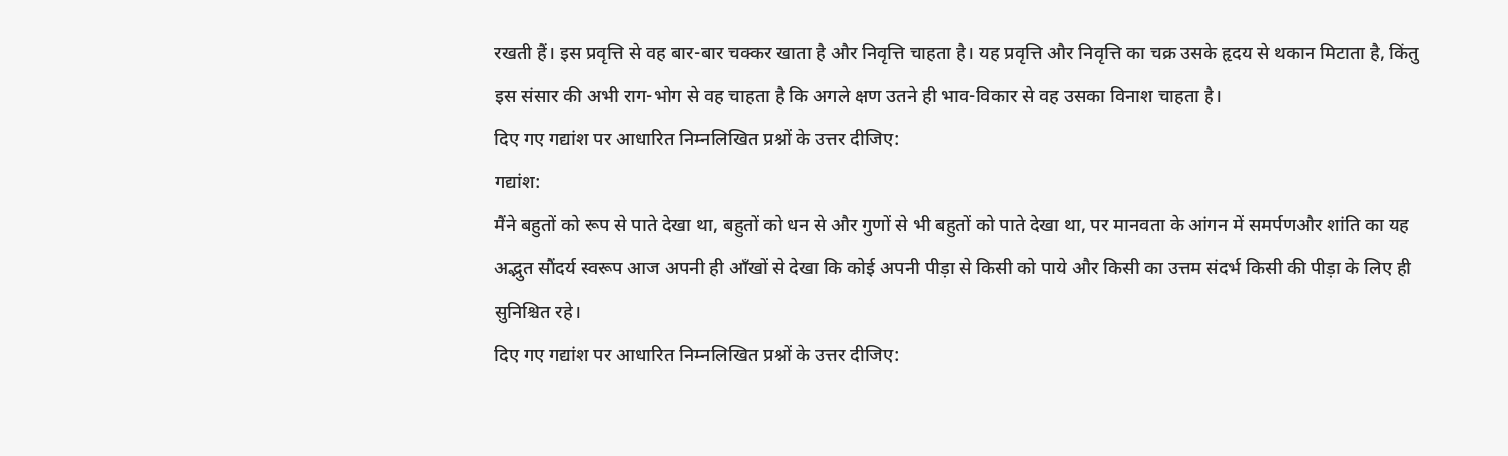रखती हैं। इस प्रवृत्ति से वह बार-बार चक्कर खाता है और निवृत्ति चाहता है। यह प्रवृत्ति और निवृत्ति का चक्र उसके हृदय से थकान मिटाता है, किंतु इस संसार की अभी राग-भोग से वह चाहता है कि अगले क्षण उतने ही भाव-विकार से वह उसका विनाश चाहता है।
दिए गए गद्यांश पर आधारित निम्नलिखित प्रश्नों के उत्तर दीजिए:
गद्यांश:
मैंने बहुतों को रूप से पाते देखा था, बहुतों को धन से और गुणों से भी बहुतों को पाते देखा था, पर मानवता के आंगन में समर्पणऔर शांति का यह अद्भुत सौंदर्य स्वरूप आज अपनी ही आँखों से देखा कि कोई अपनी पीड़ा से किसी को पाये और किसी का उत्तम संदर्भ किसी की पीड़ा के लिए ही सुनिश्चित रहे।
दिए गए गद्यांश पर आधारित निम्नलिखित प्रश्नों के उत्तर दीजिए: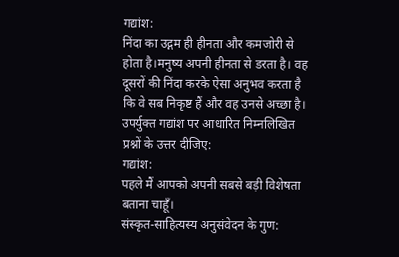गद्यांश:
निंदा का उद्गम ही हीनता और कमजोरी से होता है।मनुष्य अपनी हीनता से डरता है। वह दूसरों की निंदा करके ऐसा अनुभव करता है कि वे सब निकृष्ट हैं और वह उनसे अच्छा है।
उपर्युक्त गद्यांश पर आधारित निम्नलिखित प्रश्नों के उत्तर दीजिए:
गद्यांश:
पहले मैं आपको अपनी सबसे बड़ी विशेषता बताना चाहूँ।
संस्कृत-साहित्यस्य अनुसंवेदन के गुण: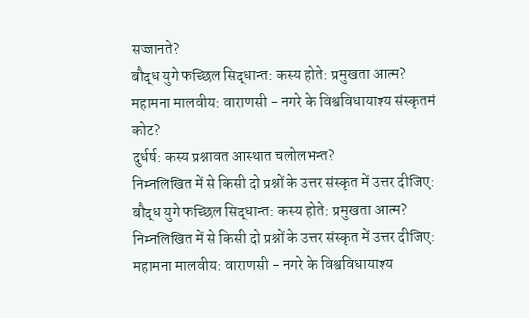सज्जानते?
बौद्ध युगे फच्छिल सिद्धान्त: कस्य होते: प्रमुखता आत्म?
महामना मालवीय: वाराणसी - नगरे के विश्वविधायाश्य संस्कृतमं कोट?
दुर्धर्ष: कस्य प्रश्नावत आस्थात चलोलभन्त?
निम्नलिखित में से किसी दो प्रश्नों के उत्तर संस्कृत में उत्तर दीजिए:
बौद्ध युगे फच्छिल सिद्धान्त: कस्य होते: प्रमुखता आत्म?
निम्नलिखित में से किसी दो प्रश्नों के उत्तर संस्कृत में उत्तर दीजिए:
महामना मालवीय: वाराणसी - नगरे के विश्वविधायाश्य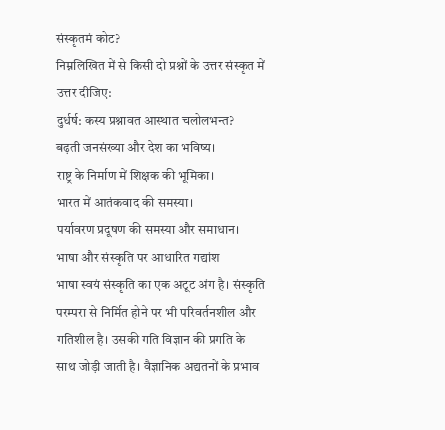संस्कृतमं कोट?
निम्नलिखित में से किसी दो प्रश्नों के उत्तर संस्कृत में उत्तर दीजिए:
दुर्धर्ष: कस्य प्रश्नावत आस्थात चलोलभन्त?
बढ़ती जनसंख्या और देश का भविष्य।
राष्ट्र के निर्माण में शिक्षक की भूमिका।
भारत में आतंकवाद की समस्या।
पर्यावरण प्रदूषण की समस्या और समाधान।
भाषा और संस्कृति पर आधारित गद्यांश
भाषा स्वयं संस्कृति का एक अटूट अंग है। संस्कृति परम्परा से निर्मित होने पर भी परिवर्तनशील और गतिशील है। उसकी गति विज्ञान की प्रगति के साथ जोड़ी जाती है। वैज्ञानिक अद्यतनों के प्रभाव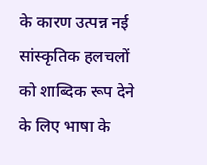के कारण उत्पन्न नई सांस्कृतिक हलचलों को शाब्दिक रूप देने के लिए भाषा के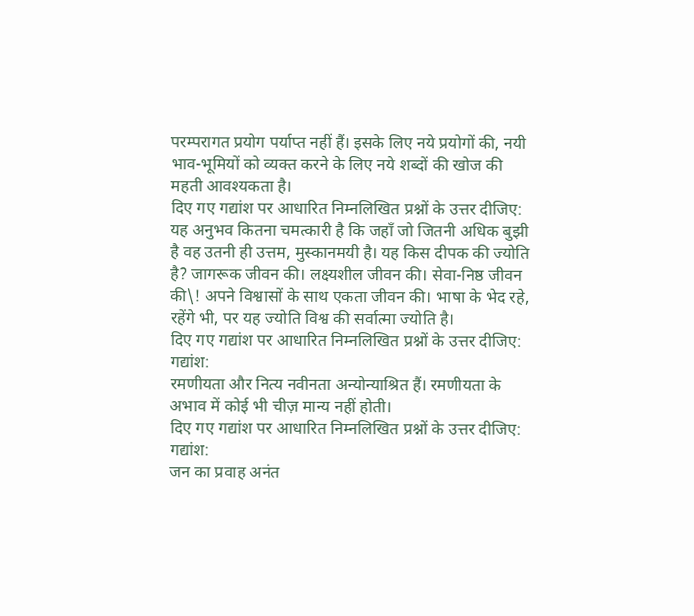परम्परागत प्रयोग पर्याप्त नहीं हैं। इसके लिए नये प्रयोगों की, नयी भाव-भूमियों को व्यक्त करने के लिए नये शब्दों की खोज की महती आवश्यकता है।
दिए गए गद्यांश पर आधारित निम्नलिखित प्रश्नों के उत्तर दीजिए:
यह अनुभव कितना चमत्कारी है कि जहाँ जो जितनी अधिक बुझी है वह उतनी ही उत्तम, मुस्कानमयी है। यह किस दीपक की ज्योति है? जागरूक जीवन की। लक्ष्यशील जीवन की। सेवा-निष्ठ जीवन की\! अपने विश्वासों के साथ एकता जीवन की। भाषा के भेद रहे, रहेंगे भी, पर यह ज्योति विश्व की सर्वात्मा ज्योति है।
दिए गए गद्यांश पर आधारित निम्नलिखित प्रश्नों के उत्तर दीजिए:
गद्यांश:
रमणीयता और नित्य नवीनता अन्योन्याश्रित हैं। रमणीयता के अभाव में कोई भी चीज़ मान्य नहीं होती।
दिए गए गद्यांश पर आधारित निम्नलिखित प्रश्नों के उत्तर दीजिए:
गद्यांश:
जन का प्रवाह अनंत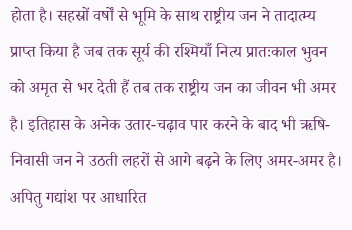होता है। सहस्रों वर्षों से भूमि के साथ राष्ट्रीय जन ने तादात्म्य प्राप्त किया है जब तक सूर्य की रश्मियाँ नित्य प्रातःकाल भुवन को अमृत से भर देती हैं तब तक राष्ट्रीय जन का जीवन भी अमर है। इतिहास के अनेक उतार-चढ़ाव पार करने के बाद भी ऋषि-निवासी जन ने उठती लहरों से आगे बढ़ने के लिए अमर-अमर है।
अपितु गद्यांश पर आधारित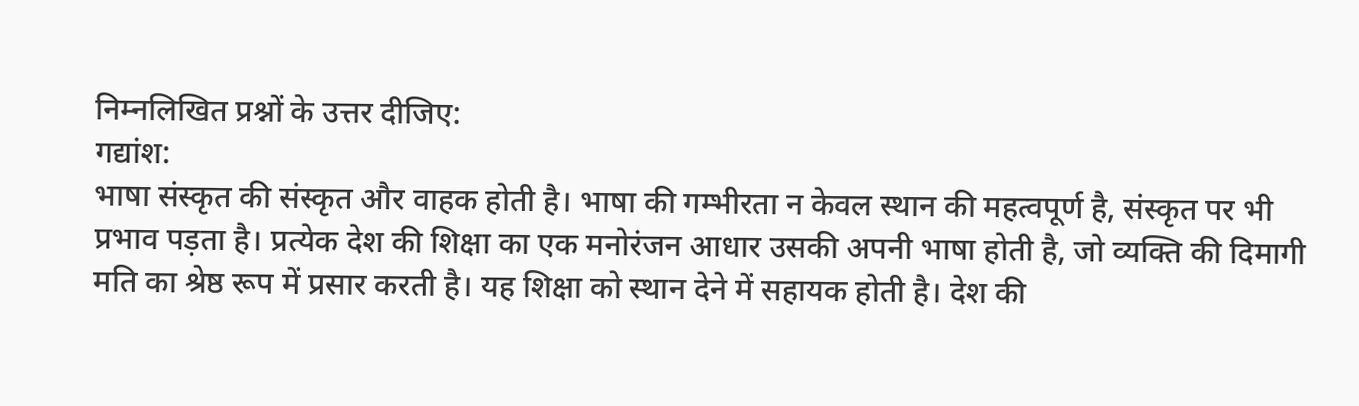निम्नलिखित प्रश्नों के उत्तर दीजिए:
गद्यांश:
भाषा संस्कृत की संस्कृत और वाहक होती है। भाषा की गम्भीरता न केवल स्थान की महत्वपूर्ण है, संस्कृत पर भी प्रभाव पड़ता है। प्रत्येक देश की शिक्षा का एक मनोरंजन आधार उसकी अपनी भाषा होती है, जो व्यक्ति की दिमागी मति का श्रेष्ठ रूप में प्रसार करती है। यह शिक्षा को स्थान देने में सहायक होती है। देश की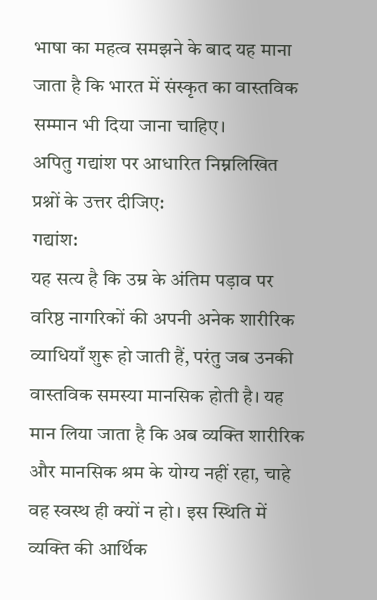भाषा का महत्व समझने के बाद यह माना जाता है कि भारत में संस्कृत का वास्तविक सम्मान भी दिया जाना चाहिए।
अपितु गद्यांश पर आधारित निम्नलिखित प्रश्नों के उत्तर दीजिए:
गद्यांश:
यह सत्य है कि उम्र के अंतिम पड़ाव पर वरिष्ठ नागरिकों की अपनी अनेक शारीरिक व्याधियाँ शुरू हो जाती हैं, परंतु जब उनकी वास्तविक समस्या मानसिक होती है। यह मान लिया जाता है कि अब व्यक्ति शारीरिक और मानसिक श्रम के योग्य नहीं रहा, चाहे वह स्वस्थ ही क्यों न हो। इस स्थिति में व्यक्ति की आर्थिक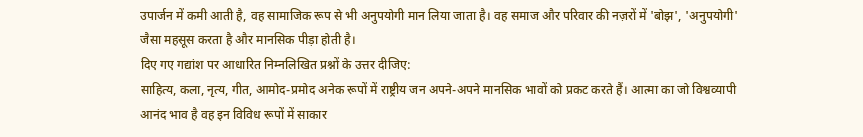उपार्जन में कमी आती है, वह सामाजिक रूप से भी अनुपयोगी मान लिया जाता है। वह समाज और परिवार की नज़रों में 'बोझ', 'अनुपयोगी' जैसा महसूस करता है और मानसिक पीड़ा होती है।
दिए गए गद्यांश पर आधारित निम्नलिखित प्रश्नों के उत्तर दीजिए:
साहित्य, कला, नृत्य, गीत, आमोद-प्रमोद अनेक रूपों में राष्ट्रीय जन अपने-अपने मानसिक भावों को प्रकट करते हैं। आत्मा का जो विश्वव्यापी आनंद भाव है वह इन विविध रूपों में साकार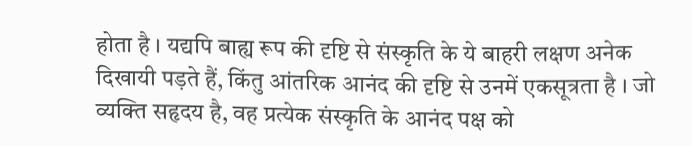होता है । यद्यपि बाह्य रूप की दृष्टि से संस्कृति के ये बाहरी लक्षण अनेक दिखायी पड़ते हैं, किंतु आंतरिक आनंद की दृष्टि से उनमें एकसूत्रता है । जो व्यक्ति सहृदय है, वह प्रत्येक संस्कृति के आनंद पक्ष को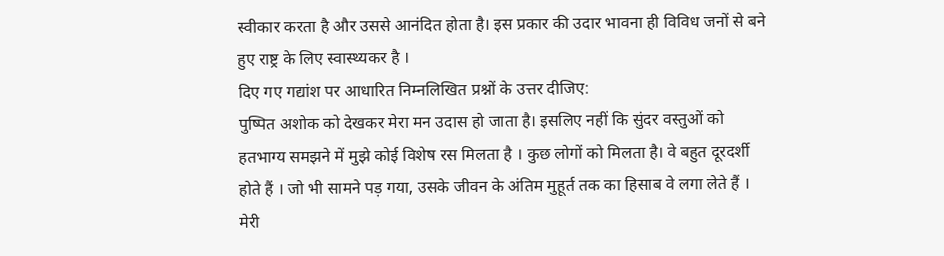स्वीकार करता है और उससे आनंदित होता है। इस प्रकार की उदार भावना ही विविध जनों से बने हुए राष्ट्र के लिए स्वास्थ्यकर है ।
दिए गए गद्यांश पर आधारित निम्नलिखित प्रश्नों के उत्तर दीजिए:
पुष्पित अशोक को देखकर मेरा मन उदास हो जाता है। इसलिए नहीं कि सुंदर वस्तुओं को हतभाग्य समझने में मुझे कोई विशेष रस मिलता है । कुछ लोगों को मिलता है। वे बहुत दूरदर्शी होते हैं । जो भी सामने पड़ गया, उसके जीवन के अंतिम मुहूर्त तक का हिसाब वे लगा लेते हैं । मेरी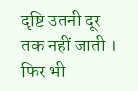दृष्टि उतनी दूर तक नहीं जाती । फिर भी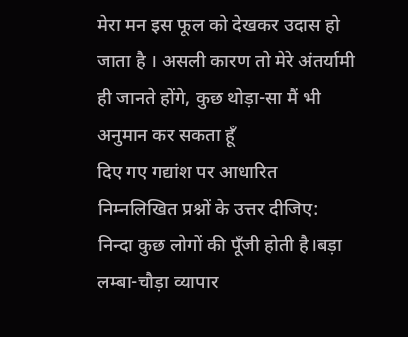मेरा मन इस फूल को देखकर उदास हो जाता है । असली कारण तो मेरे अंतर्यामी ही जानते होंगे, कुछ थोड़ा-सा मैं भी अनुमान कर सकता हूँ
दिए गए गद्यांश पर आधारित निम्नलिखित प्रश्नों के उत्तर दीजिए:
निन्दा कुछ लोगों की पूँजी होती है।बड़ा लम्बा-चौड़ा व्यापार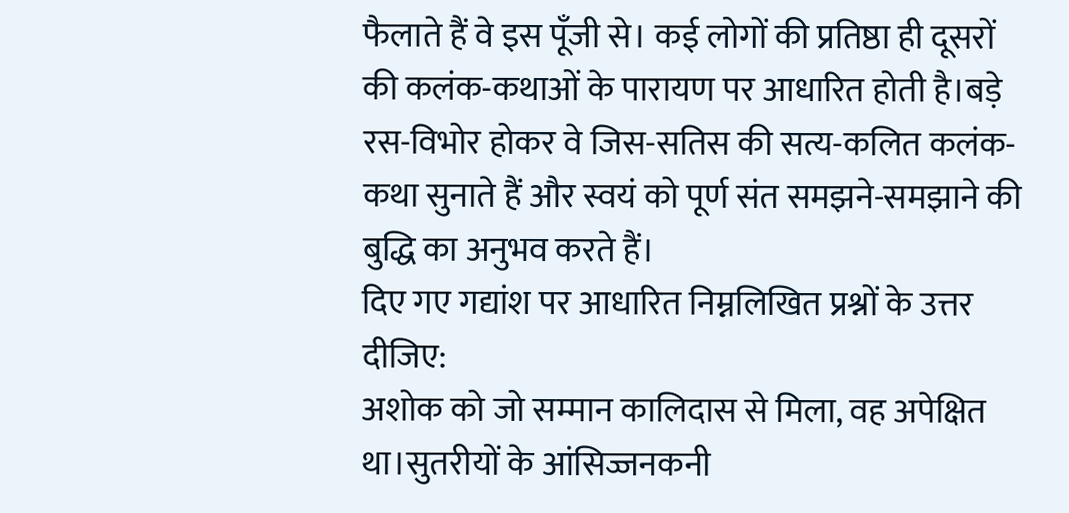फैलाते हैं वे इस पूँजी से। कई लोगों की प्रतिष्ठा ही दूसरों की कलंक-कथाओं के पारायण पर आधारित होती है।बड़े रस-विभोर होकर वे जिस-सतिस की सत्य-कलित कलंक-कथा सुनाते हैं और स्वयं को पूर्ण संत समझने-समझाने की बुद्धि का अनुभव करते हैं।
दिए गए गद्यांश पर आधारित निम्नलिखित प्रश्नों के उत्तर दीजिए:
अशोक को जो सम्मान कालिदास से मिला, वह अपेक्षित था।सुतरीयों के आंसिज्जनकनी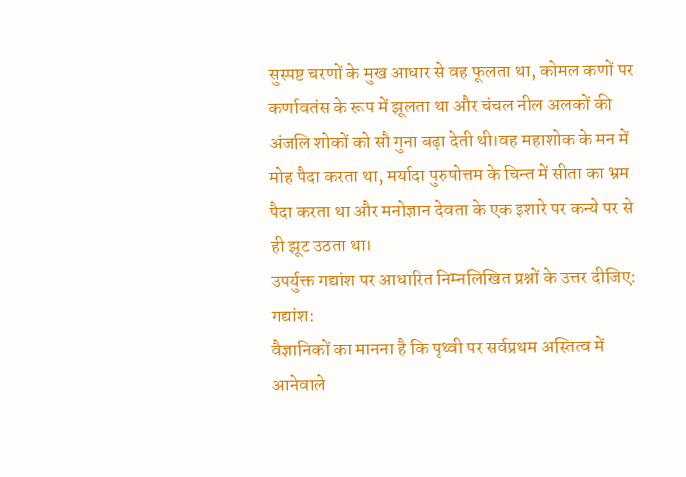सुस्पष्ट चरणों के मुख आधार से वह फूलता था, कोमल कणों पर कर्णावतंस के रूप में झूलता था और चंचल नील अलकों की अंजलि शोकों को सौ गुना बढ़ा देती थी।वह महाशोक के मन में मोह पैदा करता था, मर्यादा पुरुषोत्तम के चिन्त में सीता का भ्रम पैदा करता था और मनोज्ञान देवता के एक इशारे पर कन्ये पर से ही झूट उठता था।
उपर्युक्त गद्यांश पर आधारित निम्नलिखित प्रश्नों के उत्तर दीजिए:
गद्यांश:
वैज्ञानिकों का मानना है कि पृथ्वी पर सर्वप्रथम अस्तित्व में आनेवाले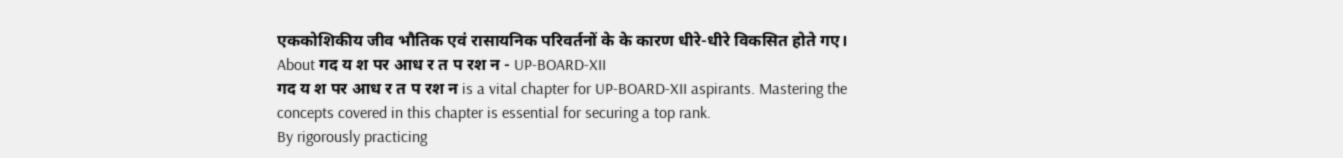एककोशिकीय जीव भौतिक एवं रासायनिक परिवर्तनों के के कारण धीरे-धीरे विकसित होते गए।
About गद य श पर आध र त प रश न - UP-BOARD-XII
गद य श पर आध र त प रश न is a vital chapter for UP-BOARD-XII aspirants. Mastering the concepts covered in this chapter is essential for securing a top rank.
By rigorously practicing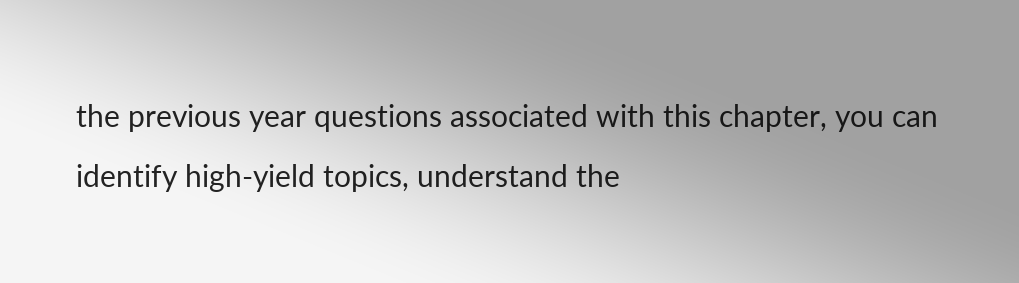the previous year questions associated with this chapter, you can identify high-yield topics, understand the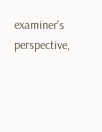examiner's perspective,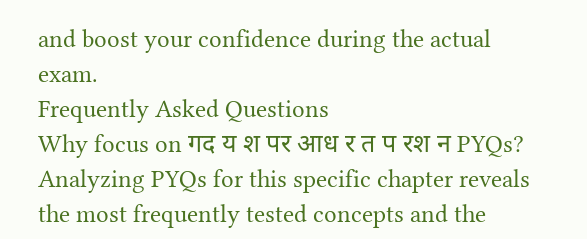and boost your confidence during the actual exam.
Frequently Asked Questions
Why focus on गद य श पर आध र त प रश न PYQs?
Analyzing PYQs for this specific chapter reveals the most frequently tested concepts and the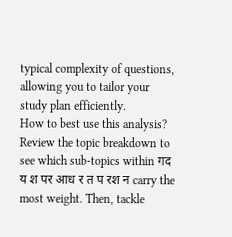typical complexity of questions, allowing you to tailor your study plan efficiently.
How to best use this analysis?
Review the topic breakdown to see which sub-topics within गद य श पर आध र त प रश न carry the most weight. Then, tackle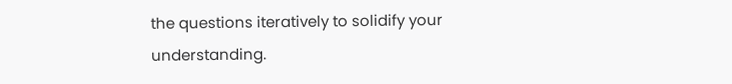the questions iteratively to solidify your understanding.